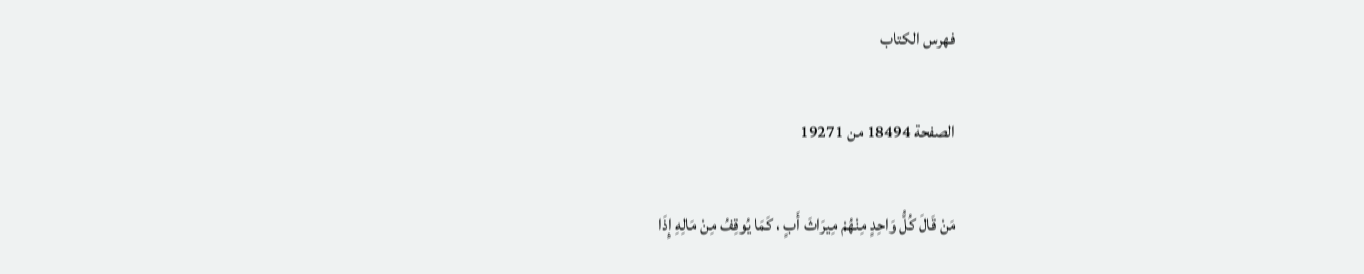فهرس الكتاب

الصفحة 18494 من 19271

مَنْ قَالَ كُلُّ وَاحِدٍ مِنْهُمْ مِيرَاثَ أَبٍ ، كَمَا يُوقِفُ مِنْ مَالِهِ إِذَا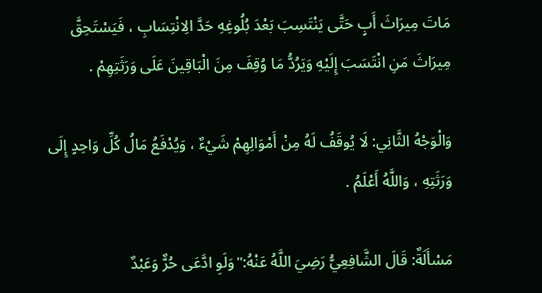مَاتَ مِيرَاثَ أَبٍ حَتَّى يَنْتَسِبَ بَعْدَ بُلُوغِهِ حَدَّ الِانْتِسَابِ ، فَيَسْتَحِقَّ مِيرَاثَ مَنِ انْتَسَبَ إِلَيْهِ وَيَرُدُّ مَا وُقِفَ مِنَ الْبَاقِينَ عَلَى وَرَثَتِهِمْ .

وَالْوَجْهُ الثَّانِي: لَا يُوقَفُ لَهُ مِنْ أَمْوَالِهِمْ شَيْءٌ ، وَيُدْفَعُ مَالُ كُلِّ وَاحِدٍ إِلَى وَرَثَتِهِ ، وَاللَّهُ أَعْلَمُ .

مَسْأَلَةٌ: قَالَ الشَّافِعِيُّ رَضِيَ اللَّهُ عَنْهُ:"وَلَوِ ادَّعَى حُرٌّ وَعَبْدٌ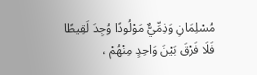مُسْلِمَانِ وَذِمِّيٌّ مَوْلُودًا وُجِدَ لَقِيطًا فَلَا فَرْقَ بَيْنَ وَاحِدٍ مِنْهُمْ ،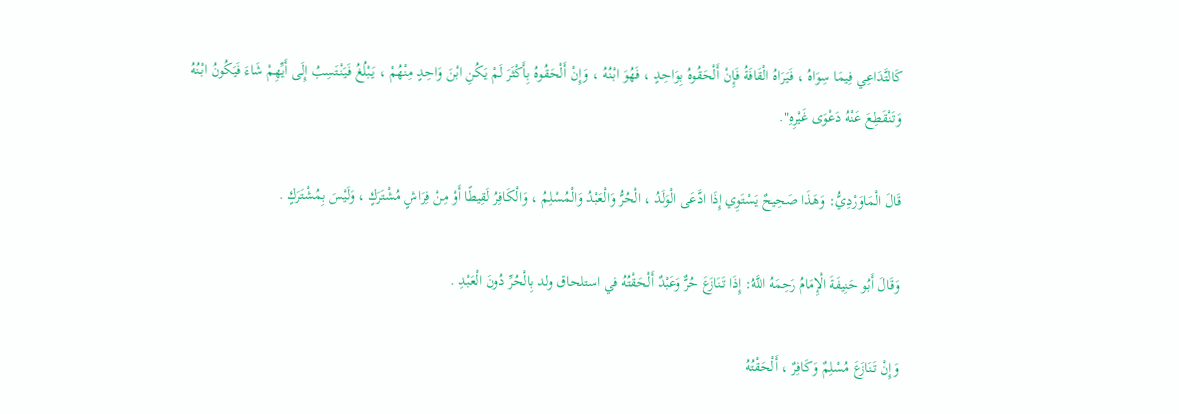كَالتَّدَاعِي فِيمَا سِوَاهُ ، فَيَرَاهُ الْقَافَةُ فَإِنْ أَلْحَقُوهُ بِوَاحِدٍ ، فَهُوَ ابْنُهُ ، وَإِنْ أَلْحَقُوهُ بِأَكْثَرَ لَمْ يَكُنِ ابْنَ وَاحِدٍ مِنْهُمْ ، يَبْلُغُ فَيَنْتَسِبُ إِلَى أَيِّهِمْ شَاءَ فَيَكُونُ ابْنُهُ وَتَنْقَطِعَ عَنْهُ دَعْوَى غَيْرِهِ".

قَالَ الْمَاوَرْدِيُّ: وَهَذَا صَحِيحٌ يَسْتَوِي إِذَا ادَّعَى الْوَلَدُ ، الْحُرُّ وَالْعَبْدُ وَالْمُسْلِمُ ، وَالْكَافِرُ لَقِيطًا أَوْ مِنْ فِرَاشٍ مُشْتَرَكٍ ، وَلَيْسَ بِمُشْتَرَكٍ .

وَقَالَ أَبُو حَنِيفَةَ الْإِمَامُ رَحِمَهُ اللَّهُ: إِذَا تَنَازَعَ حُرٌّ وَعَبْدٌ أَلْحَقْتُهُ في استلحاق ولد بِالْحُرِّ دُونَ الْعَبْدِ .

وَإِنْ تَنَازَعَ مُسْلِمٌ وَكَافِرٌ ، أَلْحَقْتُهُ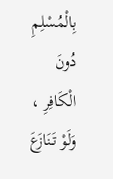بِالْمُسْلِمِ دُونَ الْكَافِرِ ، وَلَوْ تَنَازَعَ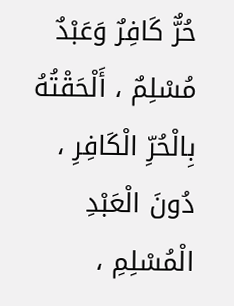حُرٌّ كَافِرٌ وَعَبْدٌ مُسْلِمٌ ، أَلْحَقْتُهُ بِالْحُرِّ الْكَافِرِ ، دُونَ الْعَبْدِ الْمُسْلِمِ ،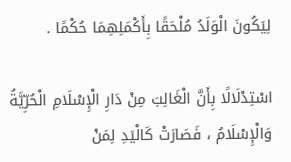لِيَكُونَ الْوَلَدُ مُلْحَقًا بِأَكْمَلِهِمَا حُكْمًا .

اسْتِدْلَالًا بِأَنَّ الْغَالِبَ مِنْ دَارِ الْإِسْلَامِ الْحُرِّيَّةُ وَالْإِسْلَامُ ، فَصَارَتْ كَالْيَدِ لِمَنْ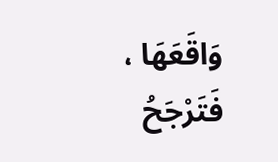وَاقَعَهَا ، فَتَرْجَحُ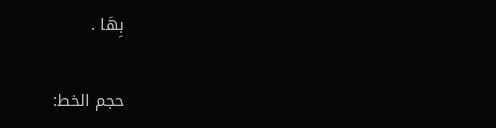بِهَا .

حجم الخط: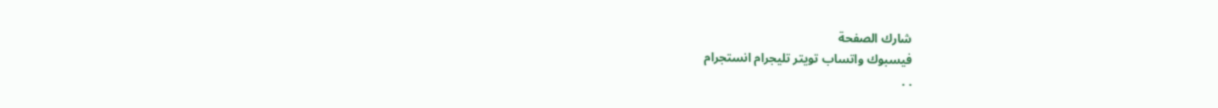شارك الصفحة
فيسبوك واتساب تويتر تليجرام انستجرام
. .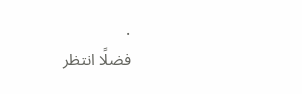.
فضلًا انتظر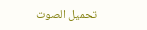تحميل الصوت